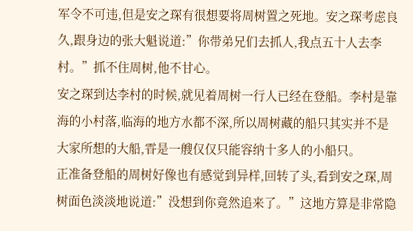军令不可违,但是安之琛有很想要将周树置之死地。安之琛考虑良久,跟身边的张大魁说道:”你带弟兄们去抓人,我点五十人去李村。”抓不住周树,他不甘心。
安之琛到达李村的时候,就见着周树一行人已经在登船。李村是靠海的小村落,临海的地方水都不深,所以周树藏的船只其实并不是大家所想的大船,雸是一艘仅仅只能容纳十多人的小船只。
正准备登船的周树好像也有感觉到异样,回转了头,看到安之琛,周树面色淡淡地说道:”没想到你竟然追来了。”这地方算是非常隐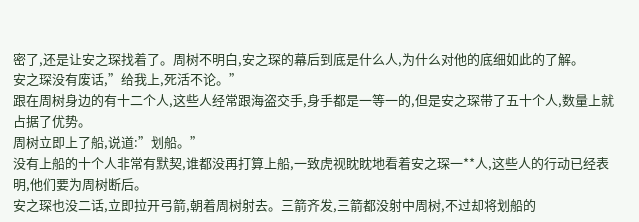密了,还是让安之琛找着了。周树不明白,安之琛的幕后到底是什么人,为什么对他的底细如此的了解。
安之琛没有废话,”给我上,死活不论。”
跟在周树身边的有十二个人,这些人经常跟海盗交手,身手都是一等一的,但是安之琛带了五十个人,数量上就占据了优势。
周树立即上了船,说道:”划船。”
没有上船的十个人非常有默契,谁都没再打算上船,一致虎视眈眈地看着安之琛一**人,这些人的行动已经表明,他们要为周树断后。
安之琛也没二话,立即拉开弓箭,朝着周树射去。三箭齐发,三箭都没射中周树,不过却将划船的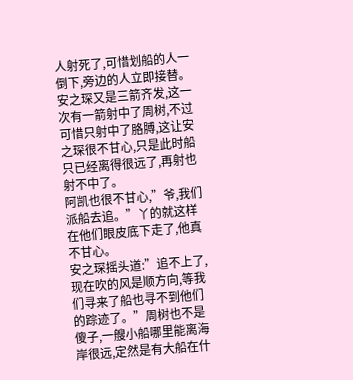人射死了,可惜划船的人一倒下,旁边的人立即接替。
安之琛又是三箭齐发,这一次有一箭射中了周树,不过可惜只射中了胳膊,这让安之琛很不甘心,只是此时船只已经离得很远了,再射也射不中了。
阿凯也很不甘心,”爷,我们派船去追。”丫的就这样在他们眼皮底下走了,他真不甘心。
安之琛摇头道:”追不上了,现在吹的风是顺方向,等我们寻来了船也寻不到他们的踪迹了。”周树也不是傻子,一艘小船哪里能离海岸很远,定然是有大船在什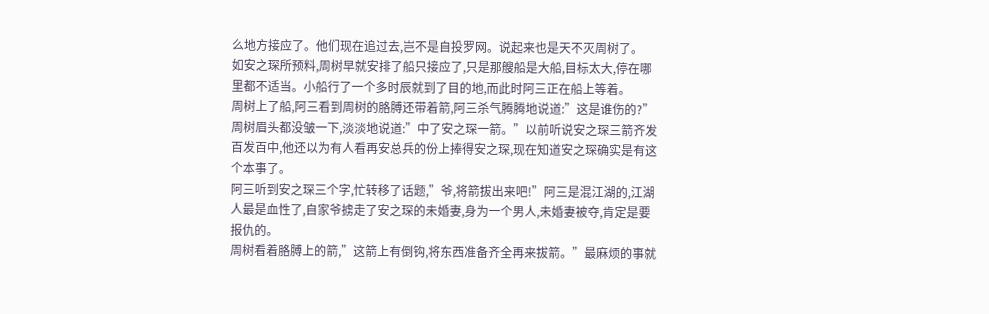么地方接应了。他们现在追过去,岂不是自投罗网。说起来也是天不灭周树了。
如安之琛所预料,周树早就安排了船只接应了,只是那艘船是大船,目标太大,停在哪里都不适当。小船行了一个多时辰就到了目的地,而此时阿三正在船上等着。
周树上了船,阿三看到周树的胳膊还带着箭,阿三杀气腾腾地说道:”这是谁伤的?”
周树眉头都没皱一下,淡淡地说道:”中了安之琛一箭。”以前听说安之琛三箭齐发百发百中,他还以为有人看再安总兵的份上捧得安之琛,现在知道安之琛确实是有这个本事了。
阿三听到安之琛三个字,忙转移了话题,”爷,将箭拔出来吧!”阿三是混江湖的,江湖人最是血性了,自家爷掳走了安之琛的未婚妻,身为一个男人,未婚妻被夺,肯定是要报仇的。
周树看着胳膊上的箭,”这箭上有倒钩,将东西准备齐全再来拔箭。”最麻烦的事就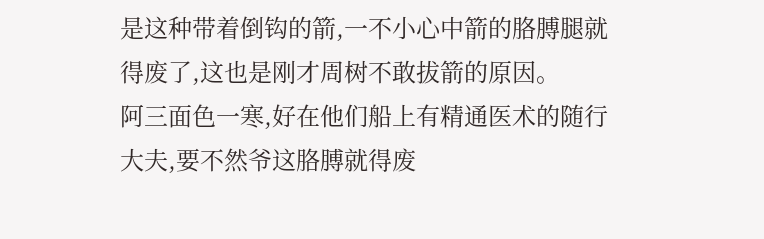是这种带着倒钩的箭,一不小心中箭的胳膊腿就得废了,这也是刚才周树不敢拔箭的原因。
阿三面色一寒,好在他们船上有精通医术的随行大夫,要不然爷这胳膊就得废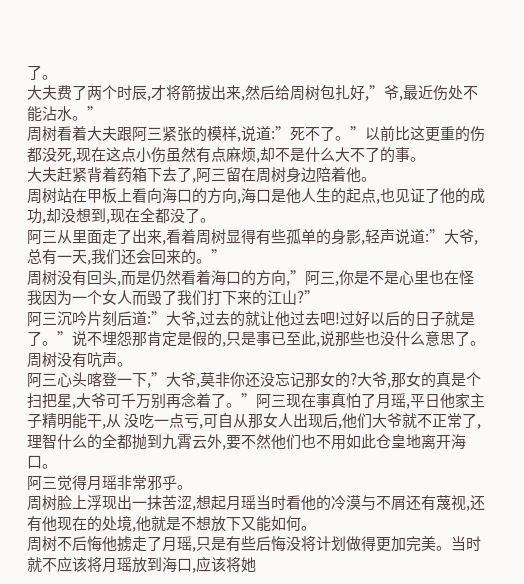了。
大夫费了两个时辰,才将箭拔出来,然后给周树包扎好,”爷,最近伤处不能沾水。”
周树看着大夫跟阿三紧张的模样,说道:”死不了。”以前比这更重的伤都没死,现在这点小伤虽然有点麻烦,却不是什么大不了的事。
大夫赶紧背着药箱下去了,阿三留在周树身边陪着他。
周树站在甲板上看向海口的方向,海口是他人生的起点,也见证了他的成功,却没想到,现在全都没了。
阿三从里面走了出来,看着周树显得有些孤单的身影,轻声说道:”大爷,总有一天,我们还会回来的。”
周树没有回头,而是仍然看着海口的方向,”阿三,你是不是心里也在怪我因为一个女人而毁了我们打下来的江山?”
阿三沉吟片刻后道:”大爷,过去的就让他过去吧!过好以后的日子就是了。”说不埋怨那肯定是假的,只是事已至此,说那些也没什么意思了。
周树没有吭声。
阿三心头喀登一下,”大爷,莫非你还没忘记那女的?大爷,那女的真是个扫把星,大爷可千万别再念着了。”阿三现在事真怕了月瑶,平日他家主子精明能干,从 没吃一点亏,可自从那女人出现后,他们大爷就不正常了,理智什么的全都抛到九霄云外,要不然他们也不用如此仓皇地离开海口。
阿三觉得月瑶非常邪乎。
周树脸上浮现出一抹苦涩,想起月瑶当时看他的冷漠与不屑还有蔑视,还有他现在的处境,他就是不想放下又能如何。
周树不后悔他掳走了月瑶,只是有些后悔没将计划做得更加完美。当时就不应该将月瑶放到海口,应该将她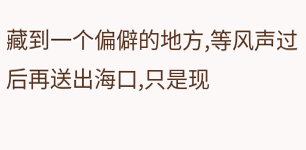藏到一个偏僻的地方,等风声过后再送出海口,只是现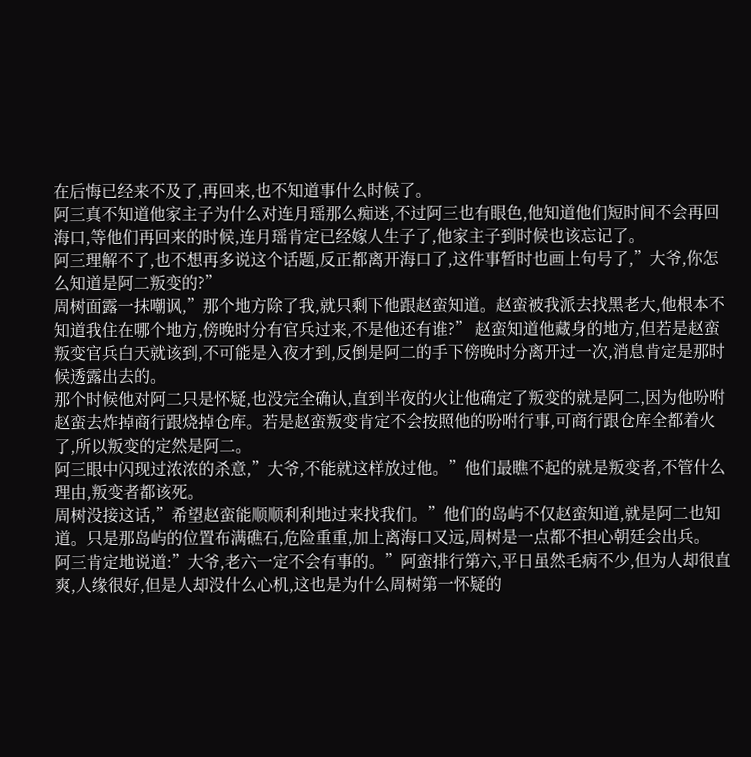在后悔已经来不及了,再回来,也不知道事什么时候了。
阿三真不知道他家主子为什么对连月瑶那么痴迷,不过阿三也有眼色,他知道他们短时间不会再回海口,等他们再回来的时候,连月瑶肯定已经嫁人生子了,他家主子到时候也该忘记了。
阿三理解不了,也不想再多说这个话题,反正都离开海口了,这件事暂时也画上句号了,”大爷,你怎么知道是阿二叛变的?”
周树面露一抹嘲讽,”那个地方除了我,就只剩下他跟赵蛮知道。赵蛮被我派去找黑老大,他根本不知道我住在哪个地方,傍晚时分有官兵过来,不是他还有谁?” 赵蛮知道他藏身的地方,但若是赵蛮叛变官兵白天就该到,不可能是入夜才到,反倒是阿二的手下傍晚时分离开过一次,消息肯定是那时候透露出去的。
那个时候他对阿二只是怀疑,也没完全确认,直到半夜的火让他确定了叛变的就是阿二,因为他吩咐赵蛮去炸掉商行跟烧掉仓库。若是赵蛮叛变肯定不会按照他的吩咐行事,可商行跟仓库全都着火了,所以叛变的定然是阿二。
阿三眼中闪现过浓浓的杀意,”大爷,不能就这样放过他。”他们最瞧不起的就是叛变者,不管什么理由,叛变者都该死。
周树没接这话,”希望赵蛮能顺顺利利地过来找我们。”他们的岛屿不仅赵蛮知道,就是阿二也知道。只是那岛屿的位置布满礁石,危险重重,加上离海口又远,周树是一点都不担心朝廷会出兵。
阿三肯定地说道:”大爷,老六一定不会有事的。”阿蛮排行第六,平日虽然毛病不少,但为人却很直爽,人缘很好,但是人却没什么心机,这也是为什么周树第一怀疑的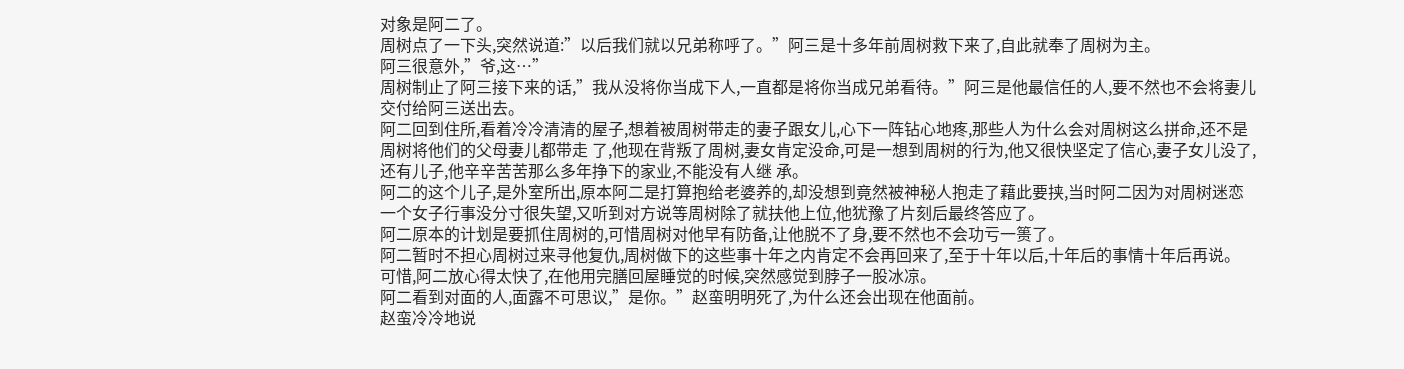对象是阿二了。
周树点了一下头,突然说道:”以后我们就以兄弟称呼了。”阿三是十多年前周树救下来了,自此就奉了周树为主。
阿三很意外,”爷,这…”
周树制止了阿三接下来的话,”我从没将你当成下人,一直都是将你当成兄弟看待。”阿三是他最信任的人,要不然也不会将妻儿交付给阿三送出去。
阿二回到住所,看着冷冷清清的屋子,想着被周树带走的妻子跟女儿,心下一阵钻心地疼,那些人为什么会对周树这么拼命,还不是周树将他们的父母妻儿都带走 了,他现在背叛了周树,妻女肯定没命,可是一想到周树的行为,他又很快坚定了信心,妻子女儿没了,还有儿子,他辛辛苦苦那么多年挣下的家业,不能没有人继 承。
阿二的这个儿子,是外室所出,原本阿二是打算抱给老婆养的,却没想到竟然被神秘人抱走了藉此要挟,当时阿二因为对周树迷恋一个女子行事没分寸很失望,又听到对方说等周树除了就扶他上位,他犹豫了片刻后最终答应了。
阿二原本的计划是要抓住周树的,可惜周树对他早有防备,让他脱不了身,要不然也不会功亏一篑了。
阿二暂时不担心周树过来寻他复仇,周树做下的这些事十年之内肯定不会再回来了,至于十年以后,十年后的事情十年后再说。
可惜,阿二放心得太快了,在他用完膳回屋睡觉的时候,突然感觉到脖子一股冰凉。
阿二看到对面的人,面露不可思议,”是你。”赵蛮明明死了,为什么还会出现在他面前。
赵蛮冷冷地说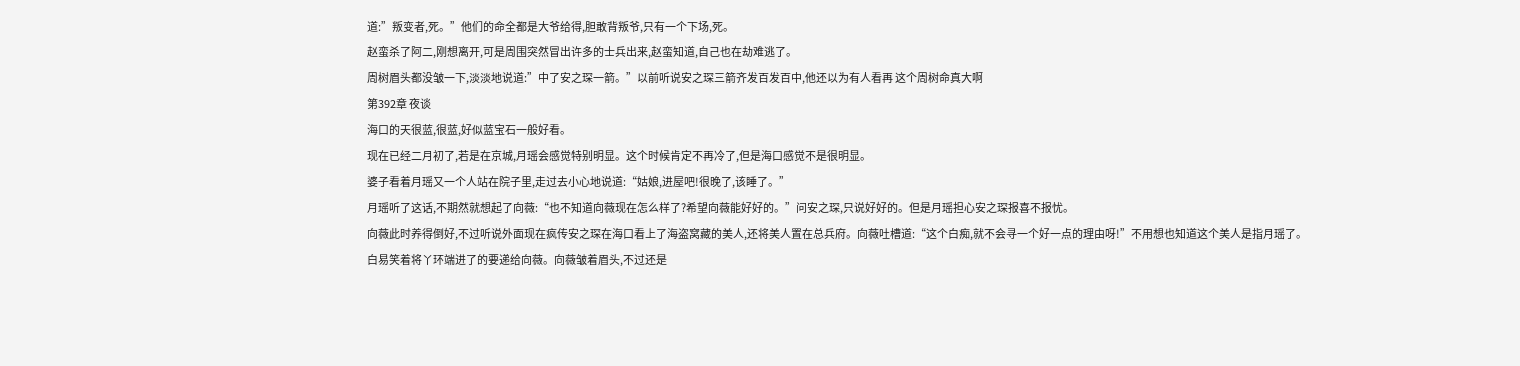道:”叛变者,死。”他们的命全都是大爷给得,胆敢背叛爷,只有一个下场,死。
赵蛮杀了阿二,刚想离开,可是周围突然冒出许多的士兵出来,赵蛮知道,自己也在劫难逃了。
周树眉头都没皱一下,淡淡地说道:”中了安之琛一箭。”以前听说安之琛三箭齐发百发百中,他还以为有人看再 这个周树命真大啊
第392章 夜谈
海口的天很蓝,很蓝,好似蓝宝石一般好看。
现在已经二月初了,若是在京城,月瑶会感觉特别明显。这个时候肯定不再冷了,但是海口感觉不是很明显。
婆子看着月瑶又一个人站在院子里,走过去小心地说道:“姑娘,进屋吧!很晚了,该睡了。”
月瑶听了这话,不期然就想起了向薇:“也不知道向薇现在怎么样了?希望向薇能好好的。”问安之琛,只说好好的。但是月瑶担心安之琛报喜不报忧。
向薇此时养得倒好,不过听说外面现在疯传安之琛在海口看上了海盗窝藏的美人,还将美人置在总兵府。向薇吐槽道:“这个白痴,就不会寻一个好一点的理由呀!”不用想也知道这个美人是指月瑶了。
白易笑着将丫环端进了的要递给向薇。向薇皱着眉头,不过还是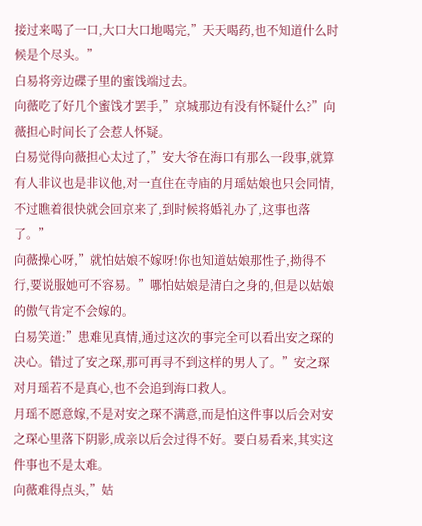接过来喝了一口,大口大口地喝完,”天天喝药,也不知道什么时候是个尽头。”
白易将旁边碟子里的蜜饯端过去。
向薇吃了好几个蜜饯才罢手,”京城那边有没有怀疑什么?”向薇担心时间长了会惹人怀疑。
白易觉得向薇担心太过了,”安大爷在海口有那么一段事,就算有人非议也是非议他,对一直住在寺庙的月瑶姑娘也只会同情,不过瞧着很快就会回京来了,到时候将婚礼办了,这事也落了。”
向薇操心呀,”就怕姑娘不嫁呀!你也知道姑娘那性子,拗得不行,要说服她可不容易。”哪怕姑娘是清白之身的,但是以姑娘的傲气肯定不会嫁的。
白易笑道:”患难见真情,通过这次的事完全可以看出安之琛的决心。错过了安之琛,那可再寻不到这样的男人了。”安之琛对月瑶若不是真心,也不会追到海口救人。
月瑶不愿意嫁,不是对安之琛不满意,而是怕这件事以后会对安之琛心里落下阴影,成亲以后会过得不好。要白易看来,其实这件事也不是太难。
向薇难得点头,”姑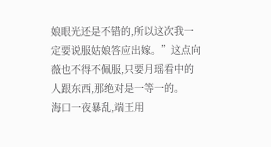娘眼光还是不错的,所以这次我一定要说服姑娘答应出嫁。”这点向薇也不得不佩服,只要月瑶看中的人跟东西,那绝对是一等一的。
海口一夜暴乱,端王用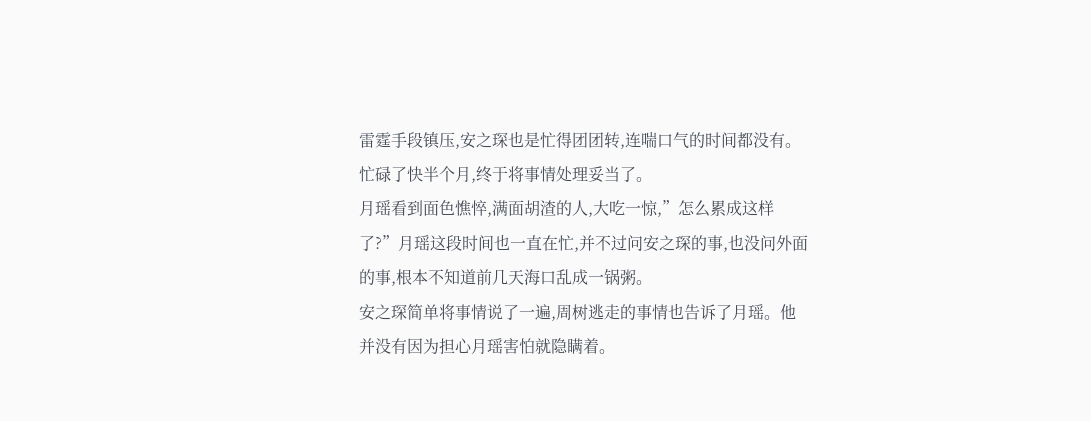雷霆手段镇压,安之琛也是忙得团团转,连喘口气的时间都没有。忙碌了快半个月,终于将事情处理妥当了。
月瑶看到面色憔悴,满面胡渣的人,大吃一惊,”怎么累成这样了?”月瑶这段时间也一直在忙,并不过问安之琛的事,也没问外面的事,根本不知道前几天海口乱成一锅粥。
安之琛简单将事情说了一遍,周树逃走的事情也告诉了月瑶。他并没有因为担心月瑶害怕就隐瞒着。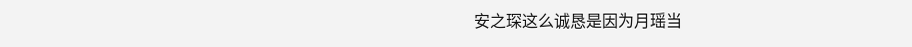安之琛这么诚恳是因为月瑶当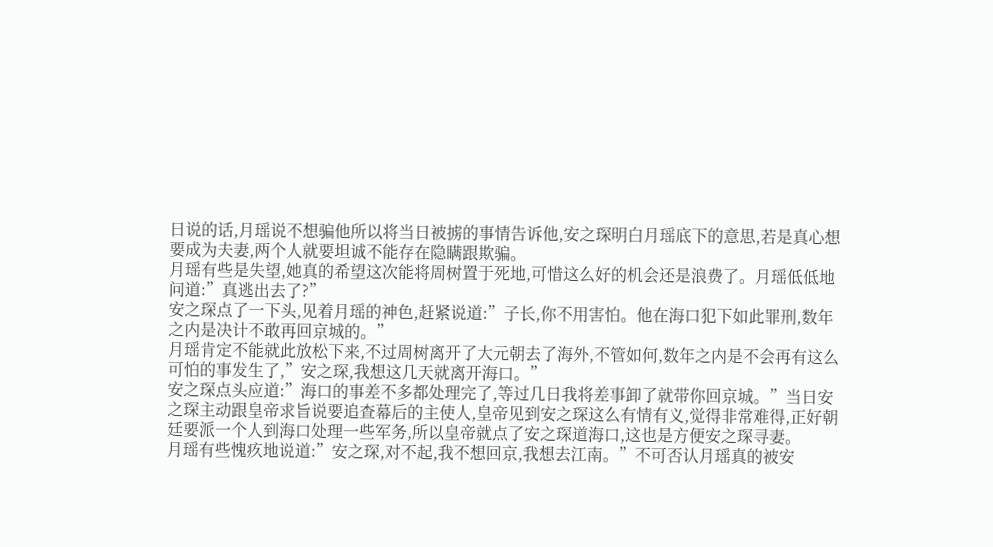日说的话,月瑶说不想骗他所以将当日被掳的事情告诉他,安之琛明白月瑶底下的意思,若是真心想要成为夫妻,两个人就要坦诚不能存在隐瞒跟欺骗。
月瑶有些是失望,她真的希望这次能将周树置于死地,可惜这么好的机会还是浪费了。月瑶低低地问道:”真逃出去了?”
安之琛点了一下头,见着月瑶的神色,赶紧说道:”子长,你不用害怕。他在海口犯下如此罪刑,数年之内是决计不敢再回京城的。”
月瑶肯定不能就此放松下来,不过周树离开了大元朝去了海外,不管如何,数年之内是不会再有这么可怕的事发生了,”安之琛,我想这几天就离开海口。”
安之琛点头应道:”海口的事差不多都处理完了,等过几日我将差事卸了就带你回京城。”当日安之琛主动跟皇帝求旨说要追查幕后的主使人,皇帝见到安之琛这么有情有义,觉得非常难得,正好朝廷要派一个人到海口处理一些军务,所以皇帝就点了安之琛道海口,这也是方便安之琛寻妻。
月瑶有些愧疚地说道:”安之琛,对不起,我不想回京,我想去江南。”不可否认月瑶真的被安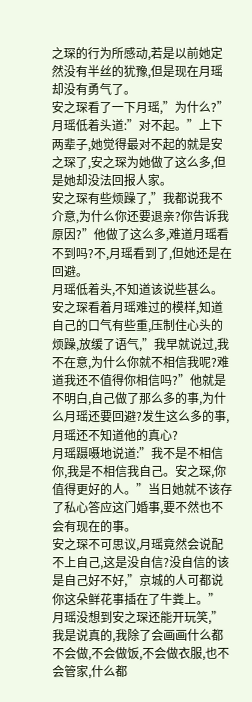之琛的行为所感动,若是以前她定然没有半丝的犹豫,但是现在月瑶却没有勇气了。
安之琛看了一下月瑶,”为什么?”
月瑶低着头道:”对不起。”上下两辈子,她觉得最对不起的就是安之琛了,安之琛为她做了这么多,但是她却没法回报人家。
安之琛有些烦躁了,”我都说我不介意,为什么你还要退亲?你告诉我原因?”他做了这么多,难道月瑶看不到吗?不,月瑶看到了,但她还是在回避。
月瑶低着头,不知道该说些甚么。
安之琛看着月瑶难过的模样,知道自己的口气有些重,压制住心头的烦躁,放缓了语气,”我早就说过,我不在意,为什么你就不相信我呢?难道我还不值得你相信吗?”他就是不明白,自己做了那么多的事,为什么月瑶还要回避?发生这么多的事,月瑶还不知道他的真心?
月瑶蹑嗫地说道:”我不是不相信你,我是不相信我自己。安之琛,你值得更好的人。”当日她就不该存了私心答应这门婚事,要不然也不会有现在的事。
安之琛不可思议,月瑶竟然会说配不上自己,这是没自信?没自信的该是自己好不好,”京城的人可都说你这朵鲜花事插在了牛粪上。”
月瑶没想到安之琛还能开玩笑,”我是说真的,我除了会画画什么都不会做,不会做饭,不会做衣服,也不会管家,什么都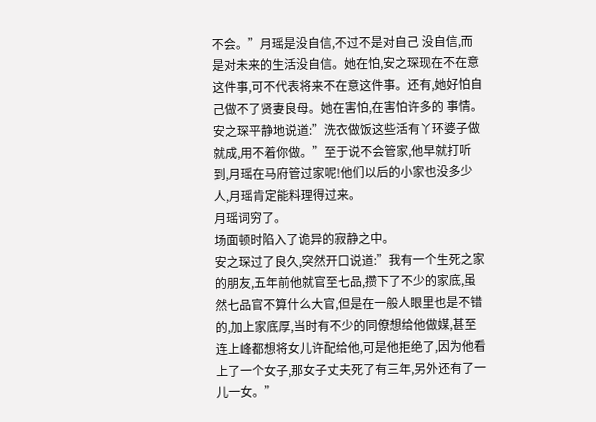不会。”月瑶是没自信,不过不是对自己 没自信,而是对未来的生活没自信。她在怕,安之琛现在不在意这件事,可不代表将来不在意这件事。还有,她好怕自己做不了贤妻良母。她在害怕,在害怕许多的 事情。
安之琛平静地说道:”洗衣做饭这些活有丫环婆子做就成,用不着你做。”至于说不会管家,他早就打听到,月瑶在马府管过家呢!他们以后的小家也没多少人,月瑶肯定能料理得过来。
月瑶词穷了。
场面顿时陷入了诡异的寂静之中。
安之琛过了良久,突然开口说道:”我有一个生死之家的朋友,五年前他就官至七品,攒下了不少的家底,虽然七品官不算什么大官,但是在一般人眼里也是不错 的,加上家底厚,当时有不少的同僚想给他做媒,甚至连上峰都想将女儿许配给他,可是他拒绝了,因为他看上了一个女子,那女子丈夫死了有三年,另外还有了一 儿一女。”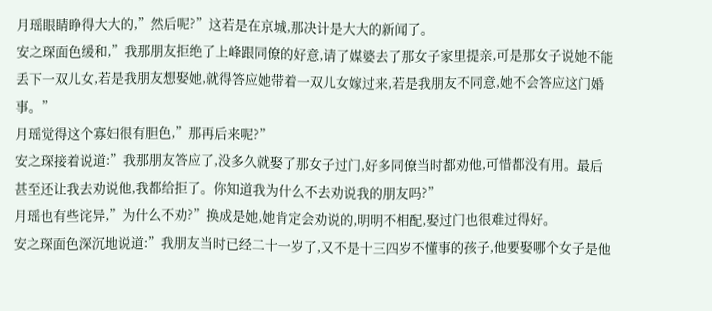月瑶眼睛睁得大大的,”然后呢?”这若是在京城,那决计是大大的新闻了。
安之琛面色缓和,”我那朋友拒绝了上峰跟同僚的好意,请了媒婆去了那女子家里提亲,可是那女子说她不能丢下一双儿女,若是我朋友想娶她,就得答应她带着一双儿女嫁过来,若是我朋友不同意,她不会答应这门婚事。”
月瑶觉得这个寡妇很有胆色,”那再后来呢?”
安之琛接着说道:”我那朋友答应了,没多久就娶了那女子过门,好多同僚当时都劝他,可惜都没有用。最后甚至还让我去劝说他,我都给拒了。你知道我为什么不去劝说我的朋友吗?”
月瑶也有些诧异,”为什么不劝?”换成是她,她肯定会劝说的,明明不相配,娶过门也很难过得好。
安之琛面色深沉地说道:”我朋友当时已经二十一岁了,又不是十三四岁不懂事的孩子,他要娶哪个女子是他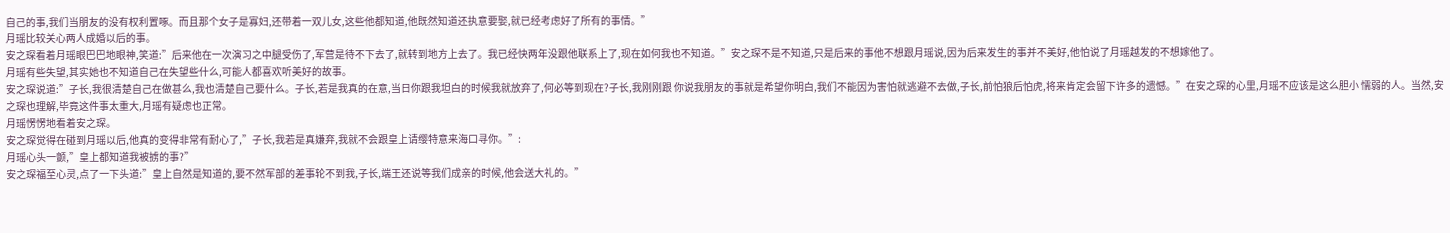自己的事,我们当朋友的没有权利置啄。而且那个女子是寡妇,还带着一双儿女,这些他都知道,他既然知道还执意要娶,就已经考虑好了所有的事情。”
月瑶比较关心两人成婚以后的事。
安之琛看着月瑶眼巴巴地眼神,笑道:”后来他在一次演习之中腿受伤了,军营是待不下去了,就转到地方上去了。我已经快两年没跟他联系上了,现在如何我也不知道。”安之琛不是不知道,只是后来的事他不想跟月瑶说,因为后来发生的事并不美好,他怕说了月瑶越发的不想嫁他了。
月瑶有些失望,其实她也不知道自己在失望些什么,可能人都喜欢听美好的故事。
安之琛说道:”子长,我很清楚自己在做甚么,我也清楚自己要什么。子长,若是我真的在意,当日你跟我坦白的时候我就放弃了,何必等到现在?子长,我刚刚跟 你说我朋友的事就是希望你明白,我们不能因为害怕就逃避不去做,子长,前怕狼后怕虎,将来肯定会留下许多的遗憾。”在安之琛的心里,月瑶不应该是这么胆小 懦弱的人。当然,安之琛也理解,毕竟这件事太重大,月瑶有疑虑也正常。
月瑶愣愣地看着安之琛。
安之琛觉得在碰到月瑶以后,他真的变得非常有耐心了,”子长,我若是真嫌弃,我就不会跟皇上请缨特意来海口寻你。”:
月瑶心头一颤,”皇上都知道我被掳的事?”
安之琛福至心灵,点了一下头道:”皇上自然是知道的,要不然军部的差事轮不到我,子长,端王还说等我们成亲的时候,他会送大礼的。”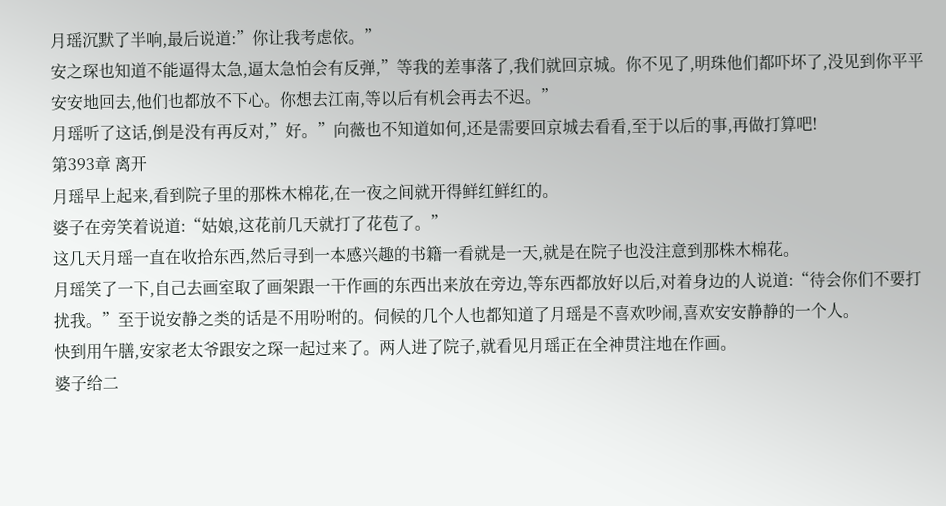月瑶沉默了半响,最后说道:”你让我考虑依。”
安之琛也知道不能逼得太急,逼太急怕会有反弹,”等我的差事落了,我们就回京城。你不见了,明珠他们都吓坏了,没见到你平平安安地回去,他们也都放不下心。你想去江南,等以后有机会再去不迟。”
月瑶听了这话,倒是没有再反对,”好。”向薇也不知道如何,还是需要回京城去看看,至于以后的事,再做打算吧!
第393章 离开
月瑶早上起来,看到院子里的那株木棉花,在一夜之间就开得鲜红鲜红的。
婆子在旁笑着说道:“姑娘,这花前几天就打了花苞了。”
这几天月瑶一直在收拾东西,然后寻到一本感兴趣的书籍一看就是一天,就是在院子也没注意到那株木棉花。
月瑶笑了一下,自己去画室取了画架跟一干作画的东西出来放在旁边,等东西都放好以后,对着身边的人说道:“待会你们不要打扰我。”至于说安静之类的话是不用吩咐的。伺候的几个人也都知道了月瑶是不喜欢吵闹,喜欢安安静静的一个人。
快到用午膳,安家老太爷跟安之琛一起过来了。两人进了院子,就看见月瑶正在全神贯注地在作画。
婆子给二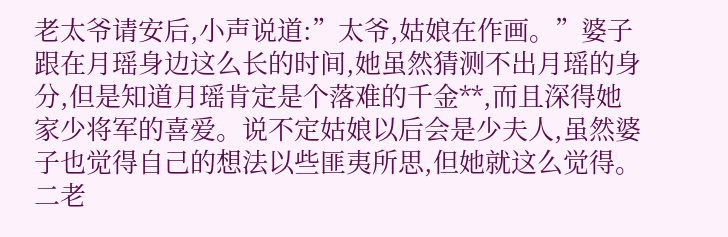老太爷请安后,小声说道:”太爷,姑娘在作画。”婆子跟在月瑶身边这么长的时间,她虽然猜测不出月瑶的身分,但是知道月瑶肯定是个落难的千金**,而且深得她家少将军的喜爱。说不定姑娘以后会是少夫人,虽然婆子也觉得自己的想法以些匪夷所思,但她就这么觉得。
二老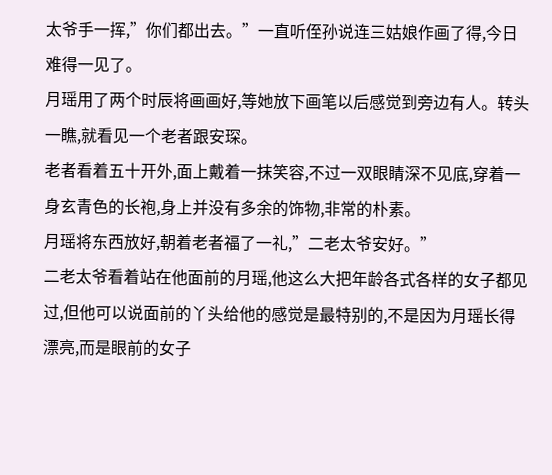太爷手一挥,”你们都出去。”一直听侄孙说连三姑娘作画了得,今日难得一见了。
月瑶用了两个时辰将画画好,等她放下画笔以后感觉到旁边有人。转头一瞧,就看见一个老者跟安琛。
老者看着五十开外,面上戴着一抹笑容,不过一双眼睛深不见底,穿着一身玄青色的长袍,身上并没有多余的饰物,非常的朴素。
月瑶将东西放好,朝着老者福了一礼,”二老太爷安好。”
二老太爷看着站在他面前的月瑶,他这么大把年龄各式各样的女子都见过,但他可以说面前的丫头给他的感觉是最特别的,不是因为月瑶长得漂亮,而是眼前的女子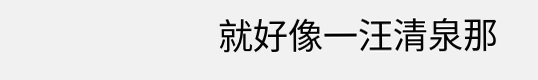就好像一汪清泉那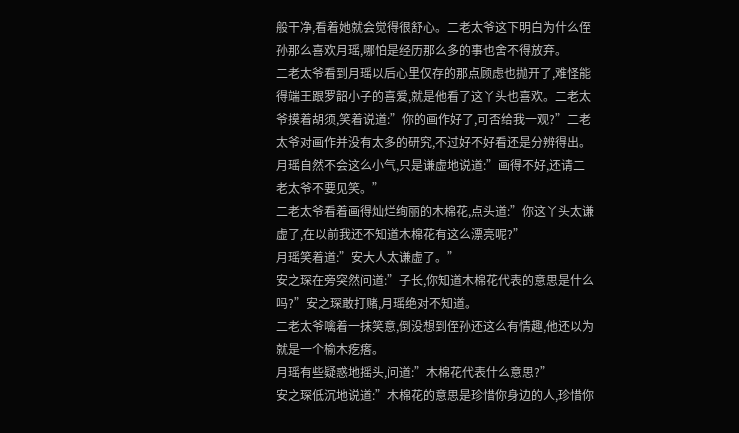般干净,看着她就会觉得很舒心。二老太爷这下明白为什么侄孙那么喜欢月瑶,哪怕是经历那么多的事也舍不得放弃。
二老太爷看到月瑶以后心里仅存的那点顾虑也抛开了,难怪能得端王跟罗韶小子的喜爱,就是他看了这丫头也喜欢。二老太爷摸着胡须,笑着说道:”你的画作好了,可否给我一观?”二老太爷对画作并没有太多的研究,不过好不好看还是分辨得出。
月瑶自然不会这么小气,只是谦虚地说道:”画得不好,还请二老太爷不要见笑。”
二老太爷看着画得灿烂绚丽的木棉花,点头道:”你这丫头太谦虚了,在以前我还不知道木棉花有这么漂亮呢?”
月瑶笑着道:”安大人太谦虚了。”
安之琛在旁突然问道:”子长,你知道木棉花代表的意思是什么吗?”安之琛敢打赌,月瑶绝对不知道。
二老太爷噙着一抹笑意,倒没想到侄孙还这么有情趣,他还以为就是一个榆木疙瘩。
月瑶有些疑惑地摇头,问道:”木棉花代表什么意思?”
安之琛低沉地说道:”木棉花的意思是珍惜你身边的人,珍惜你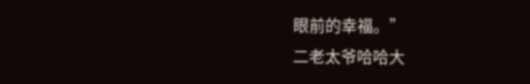眼前的幸福。”
二老太爷哈哈大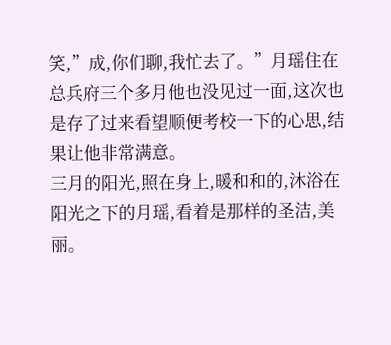笑,”成,你们聊,我忙去了。”月瑶住在总兵府三个多月他也没见过一面,这次也是存了过来看望顺便考校一下的心思,结果让他非常满意。
三月的阳光,照在身上,暖和和的,沐浴在阳光之下的月瑶,看着是那样的圣洁,美丽。